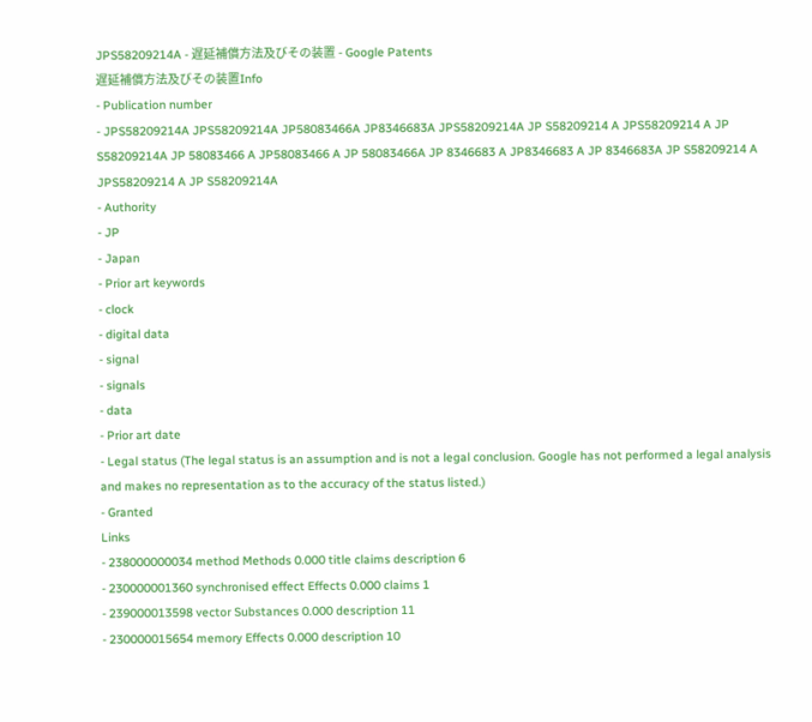JPS58209214A - 遅延補償方法及びその装置 - Google Patents
遅延補償方法及びその装置Info
- Publication number
- JPS58209214A JPS58209214A JP58083466A JP8346683A JPS58209214A JP S58209214 A JPS58209214 A JP S58209214A JP 58083466 A JP58083466 A JP 58083466A JP 8346683 A JP8346683 A JP 8346683A JP S58209214 A JPS58209214 A JP S58209214A
- Authority
- JP
- Japan
- Prior art keywords
- clock
- digital data
- signal
- signals
- data
- Prior art date
- Legal status (The legal status is an assumption and is not a legal conclusion. Google has not performed a legal analysis and makes no representation as to the accuracy of the status listed.)
- Granted
Links
- 238000000034 method Methods 0.000 title claims description 6
- 230000001360 synchronised effect Effects 0.000 claims 1
- 239000013598 vector Substances 0.000 description 11
- 230000015654 memory Effects 0.000 description 10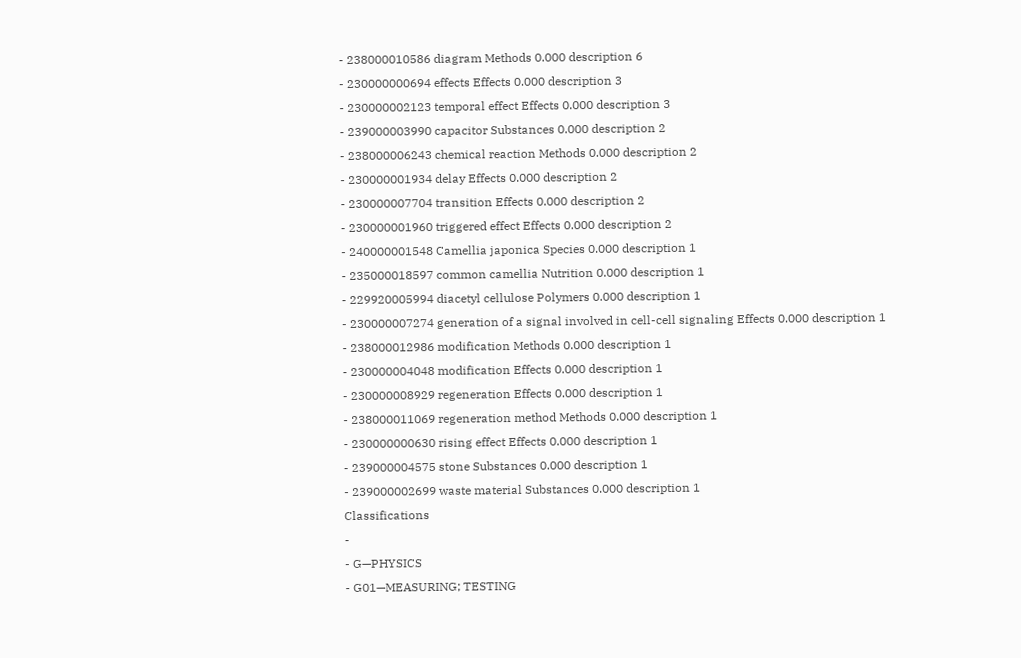- 238000010586 diagram Methods 0.000 description 6
- 230000000694 effects Effects 0.000 description 3
- 230000002123 temporal effect Effects 0.000 description 3
- 239000003990 capacitor Substances 0.000 description 2
- 238000006243 chemical reaction Methods 0.000 description 2
- 230000001934 delay Effects 0.000 description 2
- 230000007704 transition Effects 0.000 description 2
- 230000001960 triggered effect Effects 0.000 description 2
- 240000001548 Camellia japonica Species 0.000 description 1
- 235000018597 common camellia Nutrition 0.000 description 1
- 229920005994 diacetyl cellulose Polymers 0.000 description 1
- 230000007274 generation of a signal involved in cell-cell signaling Effects 0.000 description 1
- 238000012986 modification Methods 0.000 description 1
- 230000004048 modification Effects 0.000 description 1
- 230000008929 regeneration Effects 0.000 description 1
- 238000011069 regeneration method Methods 0.000 description 1
- 230000000630 rising effect Effects 0.000 description 1
- 239000004575 stone Substances 0.000 description 1
- 239000002699 waste material Substances 0.000 description 1
Classifications
-
- G—PHYSICS
- G01—MEASURING; TESTING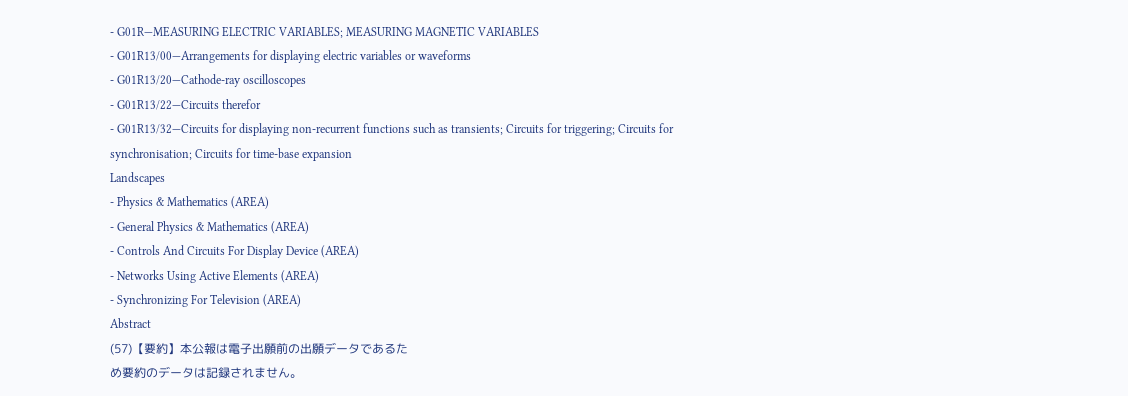- G01R—MEASURING ELECTRIC VARIABLES; MEASURING MAGNETIC VARIABLES
- G01R13/00—Arrangements for displaying electric variables or waveforms
- G01R13/20—Cathode-ray oscilloscopes
- G01R13/22—Circuits therefor
- G01R13/32—Circuits for displaying non-recurrent functions such as transients; Circuits for triggering; Circuits for synchronisation; Circuits for time-base expansion
Landscapes
- Physics & Mathematics (AREA)
- General Physics & Mathematics (AREA)
- Controls And Circuits For Display Device (AREA)
- Networks Using Active Elements (AREA)
- Synchronizing For Television (AREA)
Abstract
(57)【要約】本公報は電子出願前の出願データであるた
め要約のデータは記録されません。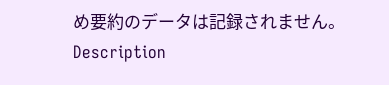め要約のデータは記録されません。
Description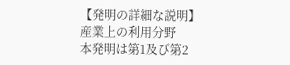【発明の詳細な説明】
産業上の利用分野
本発明は第1及び第2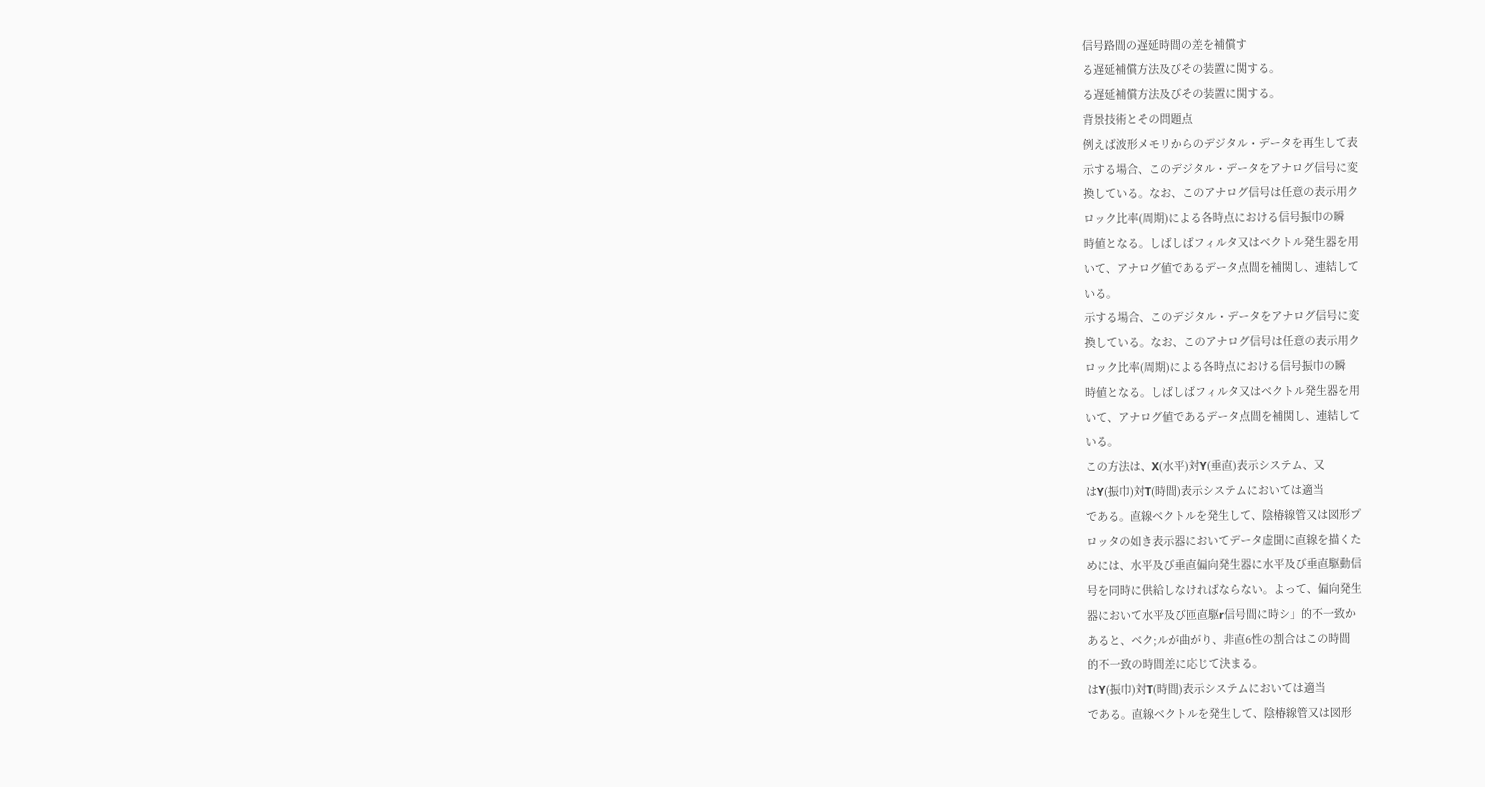信号路間の遅延時間の差を補償す
る遅延補償方法及びその装置に関する。
る遅延補償方法及びその装置に関する。
背景技術とその問題点
例えば波形メモリからのデジタル・データを再生して表
示する場合、このデジタル・データをアナログ信号に変
換している。なお、このアナログ信号は任意の表示用ク
ロック比率(周期)による各時点における信号振巾の瞬
時値となる。しばしばフィルタ又はベクトル発生器を用
いて、アナログ値であるデータ点間を補関し、連結して
いる。
示する場合、このデジタル・データをアナログ信号に変
換している。なお、このアナログ信号は任意の表示用ク
ロック比率(周期)による各時点における信号振巾の瞬
時値となる。しばしばフィルタ又はベクトル発生器を用
いて、アナログ値であるデータ点間を補関し、連結して
いる。
この方法は、X(水平)対Y(垂直)表示システム、又
はY(振巾)対T(時間)表示システムにおいては適当
である。直線ベクトルを発生して、陰椿線管又は図形プ
ロッタの如き表示器においてデータ虚聞に直線を描くた
めには、水平及び垂直偏向発生器に水平及び垂直駆動信
号を同時に供給しなければならない。よって、偏向発生
器において水平及び匝直駆r信号間に時シ」的不一致か
あると、ベク;ルが曲がり、非直6性の割合はこの時間
的不一致の時間差に応じて決まる。
はY(振巾)対T(時間)表示システムにおいては適当
である。直線ベクトルを発生して、陰椿線管又は図形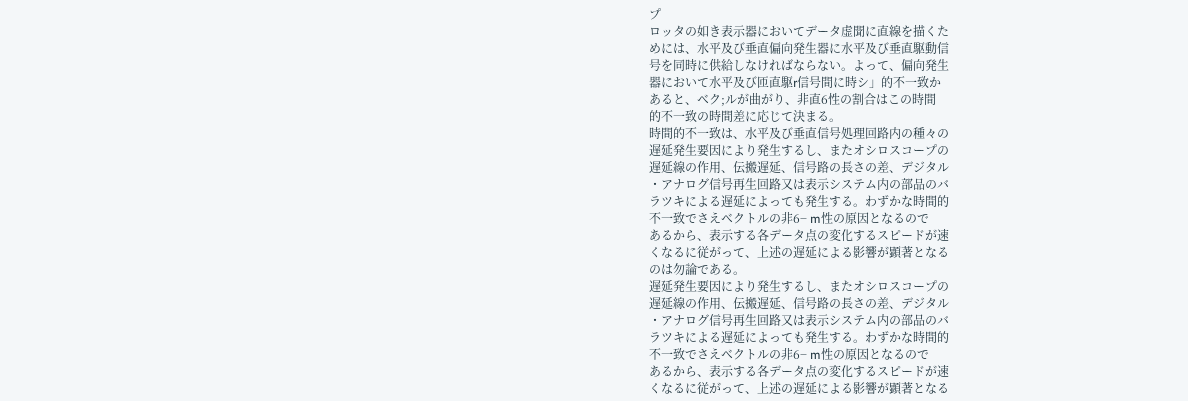プ
ロッタの如き表示器においてデータ虚聞に直線を描くた
めには、水平及び垂直偏向発生器に水平及び垂直駆動信
号を同時に供給しなければならない。よって、偏向発生
器において水平及び匝直駆r信号間に時シ」的不一致か
あると、ベク;ルが曲がり、非直6性の割合はこの時間
的不一致の時間差に応じて決まる。
時間的不一致は、水平及び垂直信号処理回路内の種々の
遅延発生要因により発生するし、またオシロスコープの
遅延線の作用、伝搬遅延、信号路の長さの差、デジタル
・アナログ信号再生回路又は表示システム内の部品のバ
ラツキによる遅延によっても発生する。わずかな時間的
不一致でさえベクトルの非6− m性の原因となるので
あるから、表示する各データ点の変化するスピードが速
くなるに従がって、上述の遅延による影響が顕著となる
のは勿論である。
遅延発生要因により発生するし、またオシロスコープの
遅延線の作用、伝搬遅延、信号路の長さの差、デジタル
・アナログ信号再生回路又は表示システム内の部品のバ
ラツキによる遅延によっても発生する。わずかな時間的
不一致でさえベクトルの非6− m性の原因となるので
あるから、表示する各データ点の変化するスピードが速
くなるに従がって、上述の遅延による影響が顕著となる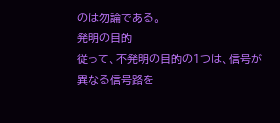のは勿論である。
発明の目的
従って、不発明の目的の1つは、信号が異なる信号路を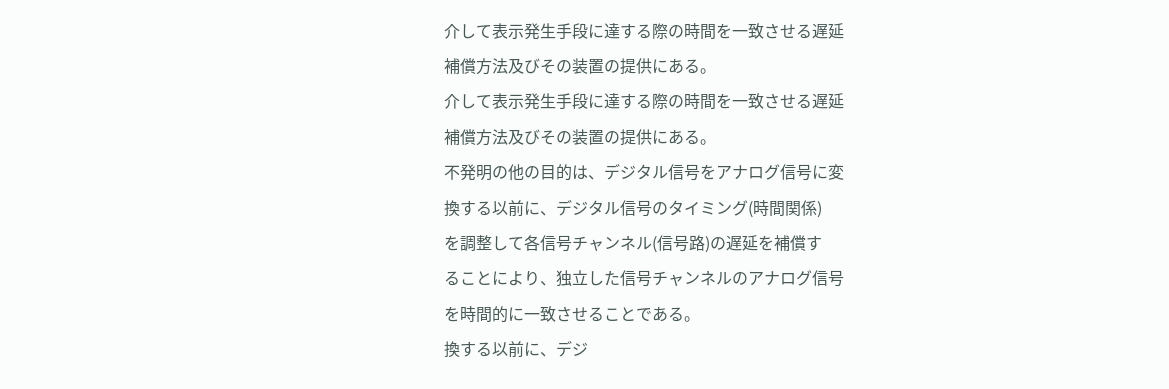介して表示発生手段に達する際の時間を一致させる遅延
補償方法及びその装置の提供にある。
介して表示発生手段に達する際の時間を一致させる遅延
補償方法及びその装置の提供にある。
不発明の他の目的は、デジタル信号をアナログ信号に変
換する以前に、デジタル信号のタイミング(時間関係)
を調整して各信号チャンネル(信号路)の遅延を補償す
ることにより、独立した信号チャンネルのアナログ信号
を時間的に一致させることである。
換する以前に、デジ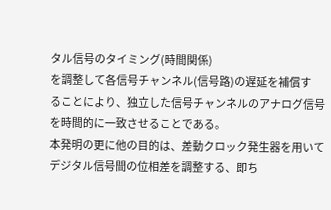タル信号のタイミング(時間関係)
を調整して各信号チャンネル(信号路)の遅延を補償す
ることにより、独立した信号チャンネルのアナログ信号
を時間的に一致させることである。
本発明の更に他の目的は、差動クロック発生器を用いて
デジタル信号間の位相差を調整する、即ち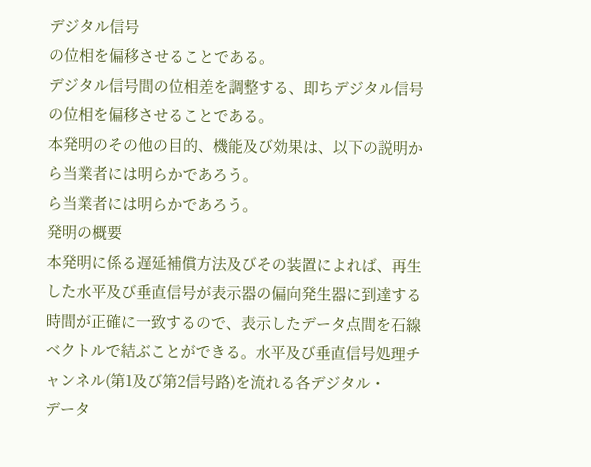デジタル信号
の位相を偏移させることである。
デジタル信号間の位相差を調整する、即ちデジタル信号
の位相を偏移させることである。
本発明のその他の目的、機能及び効果は、以下の説明か
ら当業者には明らかであろう。
ら当業者には明らかであろう。
発明の概要
本発明に係る遅延補償方法及びその装置によれば、再生
した水平及び垂直信号が表示器の偏向発生器に到達する
時間が正確に一致するので、表示したデータ点間を石線
ベクトルで結ぶことができる。水平及び垂直信号処理チ
ャンネル(第1及び第2信号路)を流れる各デジタル・
データ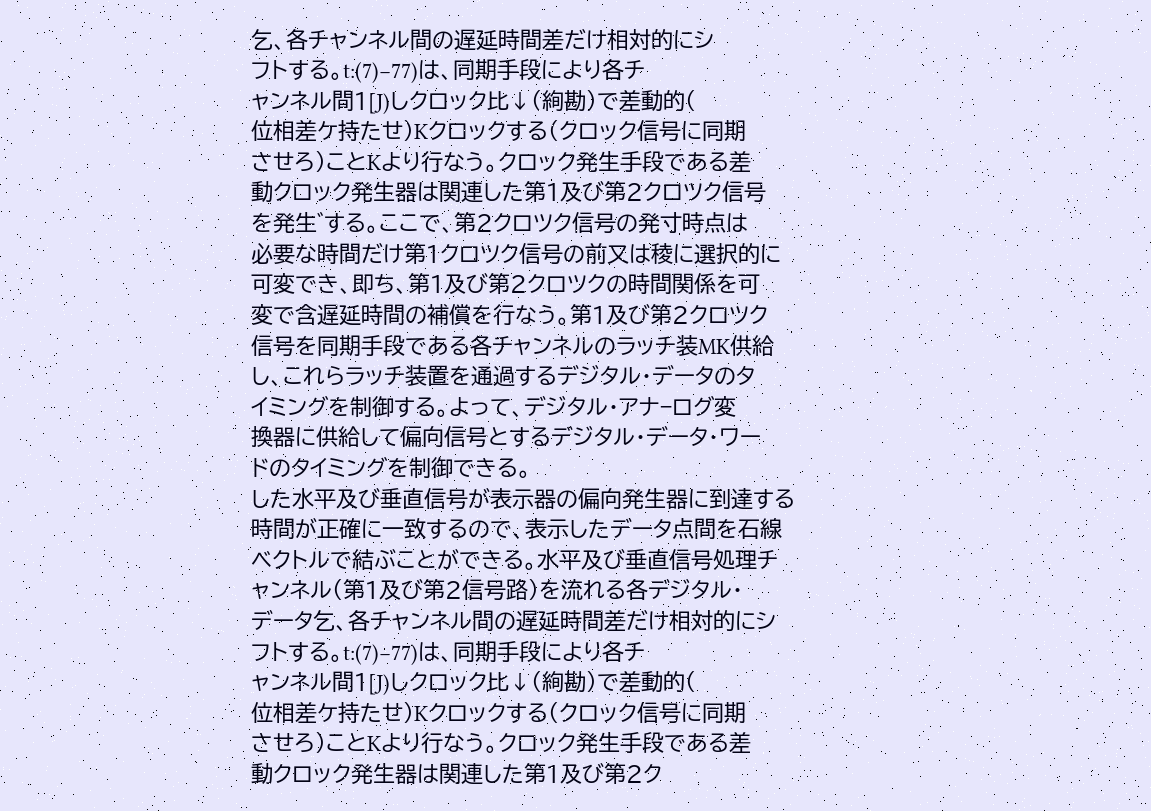乞、各チャンネル間の遅延時間差だけ相対的にシ
フトする。t:(7)−77)は、同期手段により各チ
ャンネル間1[J)しクロック比↓(絢勘)で差動的(
位相差ケ持たせ)Kクロックする(クロック信号に同期
させろ)ことKより行なう。クロック発生手段である差
動クロック発生器は関連した第1及び第2クロツク信号
を発生゛する。ここで、第2クロツク信号の発寸時点は
必要な時間だけ第1クロツク信号の前又は稜に選択的に
可変でき、即ち、第1及び第2クロツクの時間関係を可
変で含遅延時間の補償を行なう。第1及び第2クロツク
信号を同期手段である各チャンネルのラッチ装MK供給
し、これらラッチ装置を通過するデジタル・データのタ
イミングを制御する。よって、デジタル・アナ−ログ変
換器に供給して偏向信号とするデジタル・データ・ワー
ドのタイミングを制御できる。
した水平及び垂直信号が表示器の偏向発生器に到達する
時間が正確に一致するので、表示したデータ点間を石線
ベクトルで結ぶことができる。水平及び垂直信号処理チ
ャンネル(第1及び第2信号路)を流れる各デジタル・
データ乞、各チャンネル間の遅延時間差だけ相対的にシ
フトする。t:(7)−77)は、同期手段により各チ
ャンネル間1[J)しクロック比↓(絢勘)で差動的(
位相差ケ持たせ)Kクロックする(クロック信号に同期
させろ)ことKより行なう。クロック発生手段である差
動クロック発生器は関連した第1及び第2ク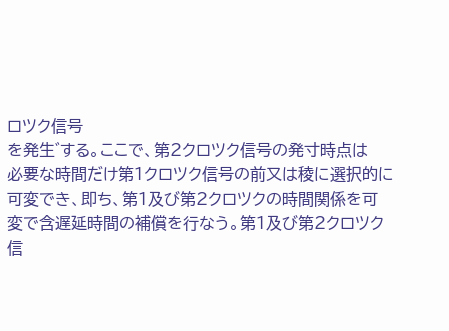ロツク信号
を発生゛する。ここで、第2クロツク信号の発寸時点は
必要な時間だけ第1クロツク信号の前又は稜に選択的に
可変でき、即ち、第1及び第2クロツクの時間関係を可
変で含遅延時間の補償を行なう。第1及び第2クロツク
信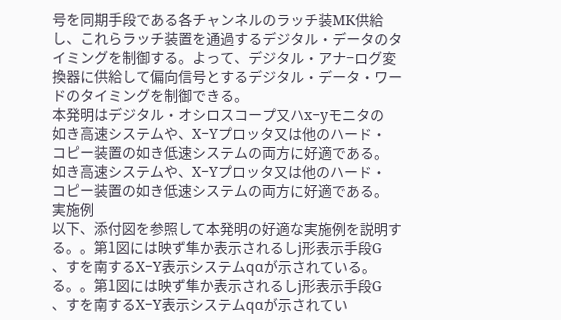号を同期手段である各チャンネルのラッチ装MK供給
し、これらラッチ装置を通過するデジタル・データのタ
イミングを制御する。よって、デジタル・アナ−ログ変
換器に供給して偏向信号とするデジタル・データ・ワー
ドのタイミングを制御できる。
本発明はデジタル・オシロスコープ又ハx−yモニタの
如き高速システムや、X−Yプロッタ又は他のハード・
コピー装置の如き低速システムの両方に好適である。
如き高速システムや、X−Yプロッタ又は他のハード・
コピー装置の如き低速システムの両方に好適である。
実施例
以下、添付図を参照して本発明の好適な実施例を説明す
る。。第1図には映ず隼か表示されるしj形表示手段G
、すを南するX−Y表示システムqαが示されている。
る。。第1図には映ず隼か表示されるしj形表示手段G
、すを南するX−Y表示システムqαが示されてい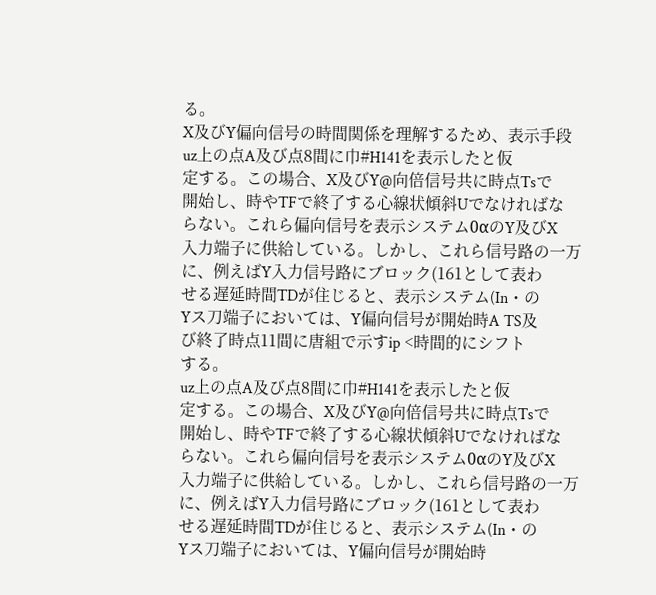る。
X及びY偏向信号の時間関係を理解するため、表示手段
uz上の点A及び点8間に巾#H141を表示したと仮
定する。この場合、X及びY@向倍信号共に時点Tsで
開始し、時やTFで終了する心線状傾斜Uでなければな
らない。これら偏向信号を表示システム0αのY及びX
入力端子に供給している。しかし、これら信号路の一万
に、例えばY入力信号路にブロック(161として表わ
せる遅延時間TDが住じると、表示システム(In・の
Yス刀端子においては、Y偏向信号が開始時A TS及
び終了時点11間に唐組で示すip <時間的にシフト
する。
uz上の点A及び点8間に巾#H141を表示したと仮
定する。この場合、X及びY@向倍信号共に時点Tsで
開始し、時やTFで終了する心線状傾斜Uでなければな
らない。これら偏向信号を表示システム0αのY及びX
入力端子に供給している。しかし、これら信号路の一万
に、例えばY入力信号路にブロック(161として表わ
せる遅延時間TDが住じると、表示システム(In・の
Yス刀端子においては、Y偏向信号が開始時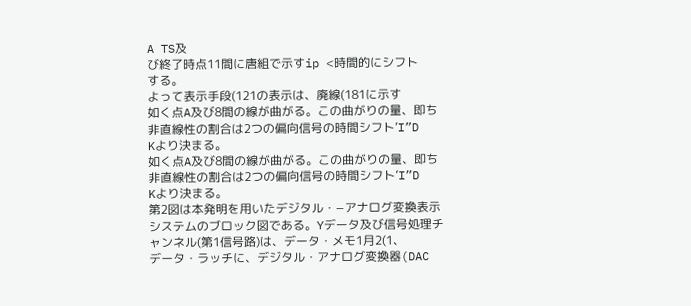A TS及
び終了時点11間に唐組で示すip <時間的にシフト
する。
よって表示手段(121の表示は、廃線(181に示す
如く点A及び8間の線が曲がる。この曲がりの量、即ち
非直線性の割合は2つの偏向信号の時間シフト’I”D
Kより決まる。
如く点A及び8間の線が曲がる。この曲がりの量、即ち
非直線性の割合は2つの偏向信号の時間シフト’I”D
Kより決まる。
第2図は本発明を用いたデジタル・−アナログ変換表示
システムのブロック図である。Yデータ及び信号処理チ
ャンネル(第1信号路)は、データ・メモ1月2(1、
データ・ラッチに、デジタル・アナログ変換器(DAC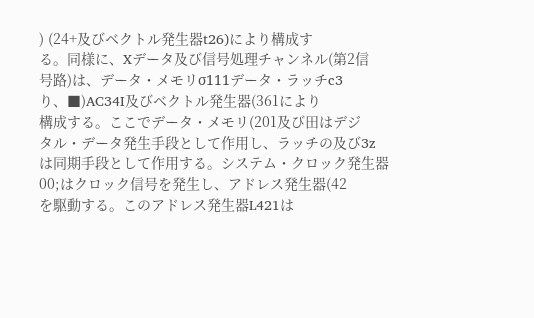) (24+及びベクトル発生器t26)により構成す
る。同様に、Xデータ及び信号処理チャンネル(第2信
号路)は、データ・メモリσ111データ・ラッチc3
り、■)AC34I及びベクトル発生器(361により
構成する。ここでデータ・メモリ(201及び田はデジ
タル・データ発生手段として作用し、ラッチの及び3z
は同期手段として作用する。システム・クロック発生器
00;はクロック信号を発生し、アドレス発生器(42
を駆動する。このアドレス発生器L421は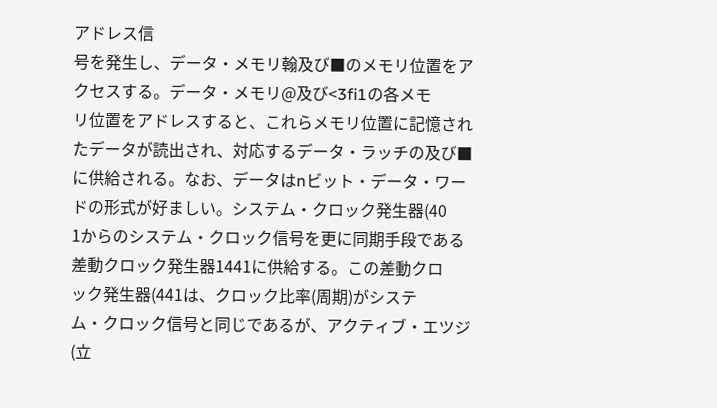アドレス信
号を発生し、データ・メモリ翰及び■のメモリ位置をア
クセスする。データ・メモリ@及び<3fi1の各メモ
リ位置をアドレスすると、これらメモリ位置に記憶され
たデータが読出され、対応するデータ・ラッチの及び■
に供給される。なお、データはnビット・データ・ワー
ドの形式が好ましい。システム・クロック発生器(40
1からのシステム・クロック信号を更に同期手段である
差動クロック発生器1441に供給する。この差動クロ
ック発生器(441は、クロック比率(周期)がシステ
ム・クロック信号と同じであるが、アクティブ・エツジ
(立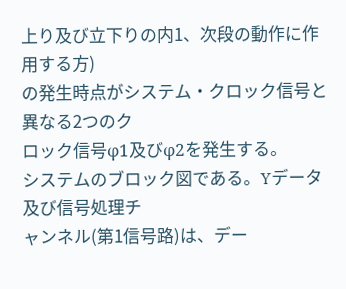上り及び立下りの内1、次段の動作に作用する方)
の発生時点がシステム・クロック信号と異なる2つのク
ロック信号φ1及びφ2を発生する。
システムのブロック図である。Yデータ及び信号処理チ
ャンネル(第1信号路)は、デー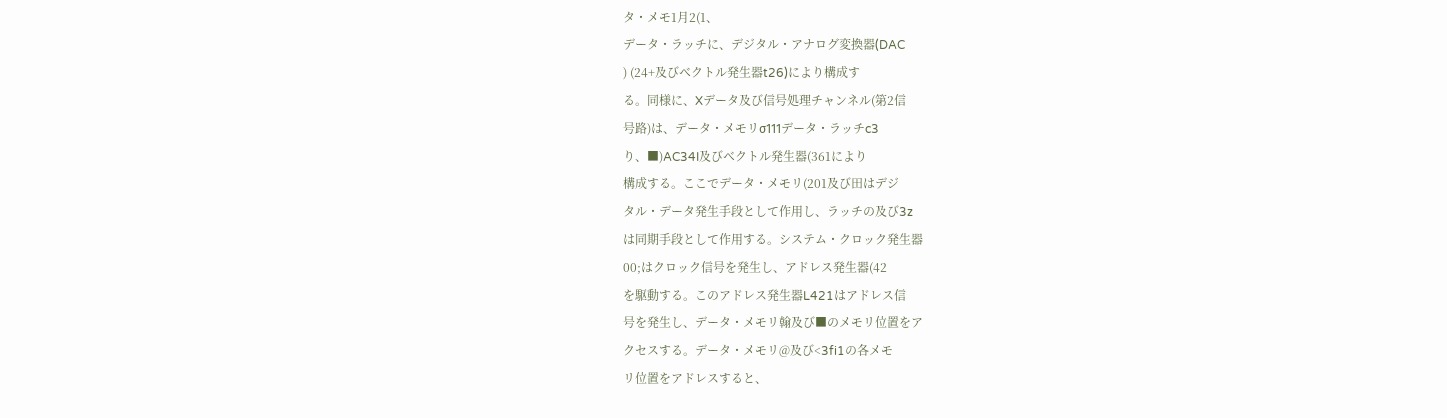タ・メモ1月2(1、
データ・ラッチに、デジタル・アナログ変換器(DAC
) (24+及びベクトル発生器t26)により構成す
る。同様に、Xデータ及び信号処理チャンネル(第2信
号路)は、データ・メモリσ111データ・ラッチc3
り、■)AC34I及びベクトル発生器(361により
構成する。ここでデータ・メモリ(201及び田はデジ
タル・データ発生手段として作用し、ラッチの及び3z
は同期手段として作用する。システム・クロック発生器
00;はクロック信号を発生し、アドレス発生器(42
を駆動する。このアドレス発生器L421はアドレス信
号を発生し、データ・メモリ翰及び■のメモリ位置をア
クセスする。データ・メモリ@及び<3fi1の各メモ
リ位置をアドレスすると、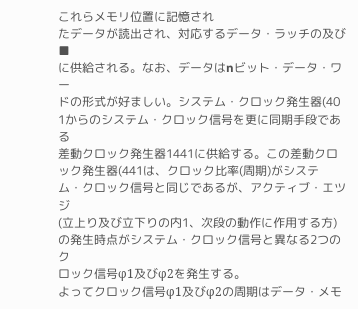これらメモリ位置に記憶され
たデータが読出され、対応するデータ・ラッチの及び■
に供給される。なお、データはnビット・データ・ワー
ドの形式が好ましい。システム・クロック発生器(40
1からのシステム・クロック信号を更に同期手段である
差動クロック発生器1441に供給する。この差動クロ
ック発生器(441は、クロック比率(周期)がシステ
ム・クロック信号と同じであるが、アクティブ・エツジ
(立上り及び立下りの内1、次段の動作に作用する方)
の発生時点がシステム・クロック信号と異なる2つのク
ロック信号φ1及びφ2を発生する。
よってクロック信号φ1及びφ2の周期はデータ・メモ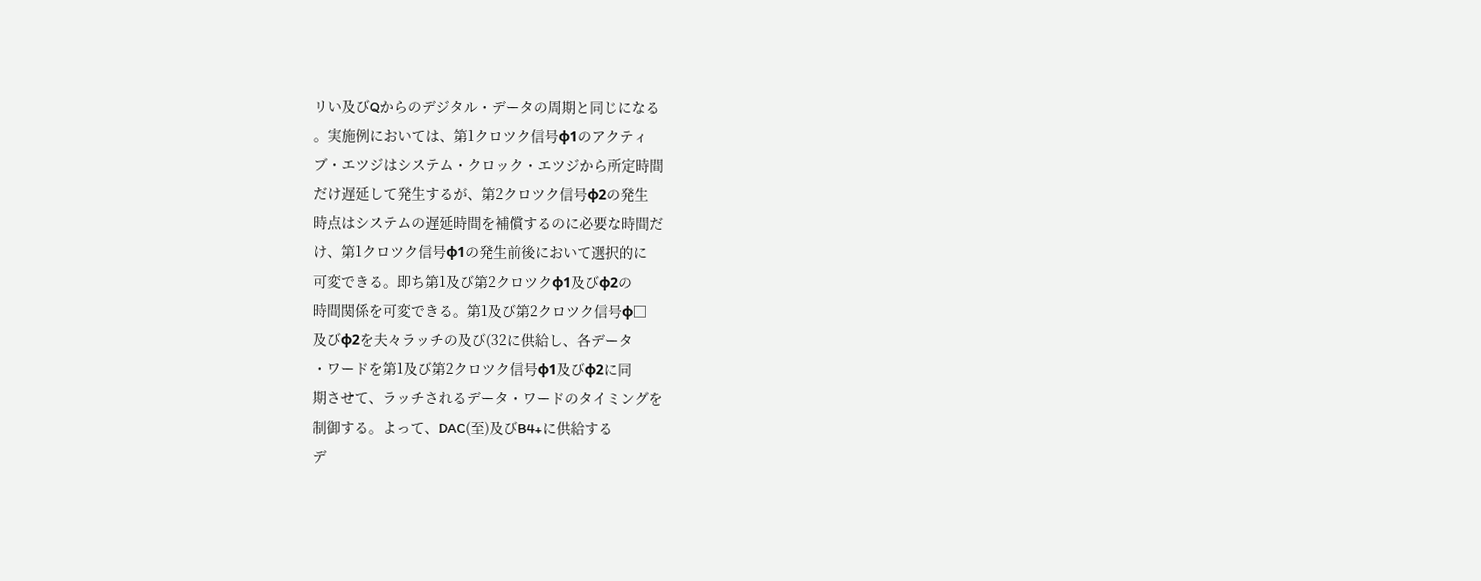リい及びQからのデジタル・データの周期と同じになる
。実施例においては、第1クロツク信号φ1のアクティ
ブ・エツジはシステム・クロック・エツジから所定時間
だけ遅延して発生するが、第2クロツク信号φ2の発生
時点はシステムの遅延時間を補償するのに必要な時間だ
け、第1クロツク信号φ1の発生前後において選択的に
可変できる。即ち第1及び第2クロツクφ1及びφ2の
時間関係を可変できる。第1及び第2クロツク信号φ□
及びφ2を夫々ラッチの及び(32に供給し、各データ
・ワードを第1及び第2クロツク信号φ1及びφ2に同
期させて、ラッチされるデータ・ワードのタイミングを
制御する。よって、DAC(至)及びB4+に供給する
デ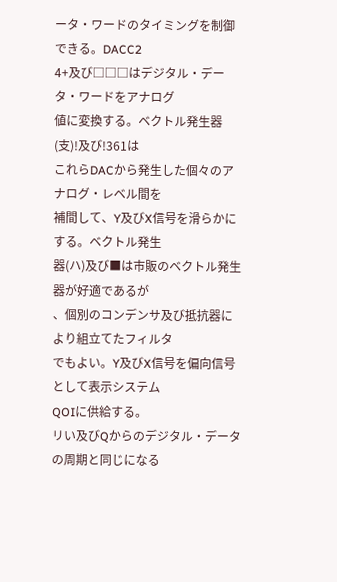ータ・ワードのタイミングを制御できる。DACC2
4+及び□□□はデジタル・データ・ワードをアナログ
値に変換する。ベクトル発生器(支)!及び!361は
これらDACから発生した個々のアナログ・レベル間を
補間して、Y及びX信号を滑らかにする。ベクトル発生
器(ハ)及び■は市販のベクトル発生器が好適であるが
、個別のコンデンサ及び抵抗器により組立てたフィルタ
でもよい。Y及びX信号を偏向信号として表示システム
QOIに供給する。
リい及びQからのデジタル・データの周期と同じになる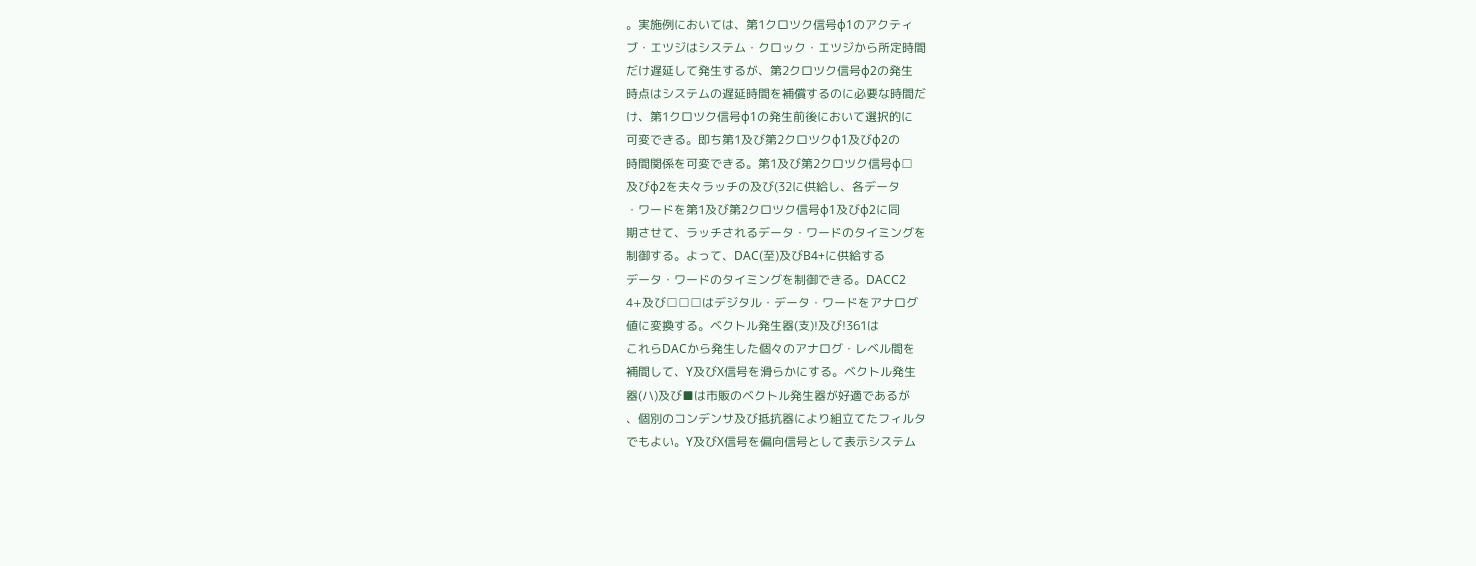。実施例においては、第1クロツク信号φ1のアクティ
ブ・エツジはシステム・クロック・エツジから所定時間
だけ遅延して発生するが、第2クロツク信号φ2の発生
時点はシステムの遅延時間を補償するのに必要な時間だ
け、第1クロツク信号φ1の発生前後において選択的に
可変できる。即ち第1及び第2クロツクφ1及びφ2の
時間関係を可変できる。第1及び第2クロツク信号φ□
及びφ2を夫々ラッチの及び(32に供給し、各データ
・ワードを第1及び第2クロツク信号φ1及びφ2に同
期させて、ラッチされるデータ・ワードのタイミングを
制御する。よって、DAC(至)及びB4+に供給する
データ・ワードのタイミングを制御できる。DACC2
4+及び□□□はデジタル・データ・ワードをアナログ
値に変換する。ベクトル発生器(支)!及び!361は
これらDACから発生した個々のアナログ・レベル間を
補間して、Y及びX信号を滑らかにする。ベクトル発生
器(ハ)及び■は市販のベクトル発生器が好適であるが
、個別のコンデンサ及び抵抗器により組立てたフィルタ
でもよい。Y及びX信号を偏向信号として表示システム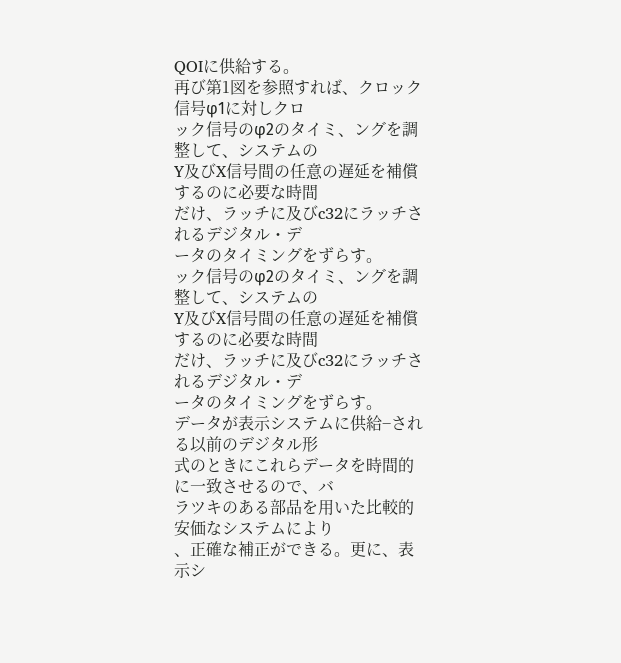QOIに供給する。
再び第1図を参照すれば、クロック信号φ1に対しクロ
ック信号のφ2のタイミ、ングを調整して、システムの
Y及びX信号間の任意の遅延を補償するのに必要な時間
だけ、ラッチに及びc32にラッチされるデジタル・デ
ータのタイミングをずらす。
ック信号のφ2のタイミ、ングを調整して、システムの
Y及びX信号間の任意の遅延を補償するのに必要な時間
だけ、ラッチに及びc32にラッチされるデジタル・デ
ータのタイミングをずらす。
データが表示システムに供給−される以前のデジタル形
式のときにこれらデータを時間的に一致させるので、バ
ラツキのある部品を用いた比較的安価なシステムにより
、正確な補正ができる。更に、表示シ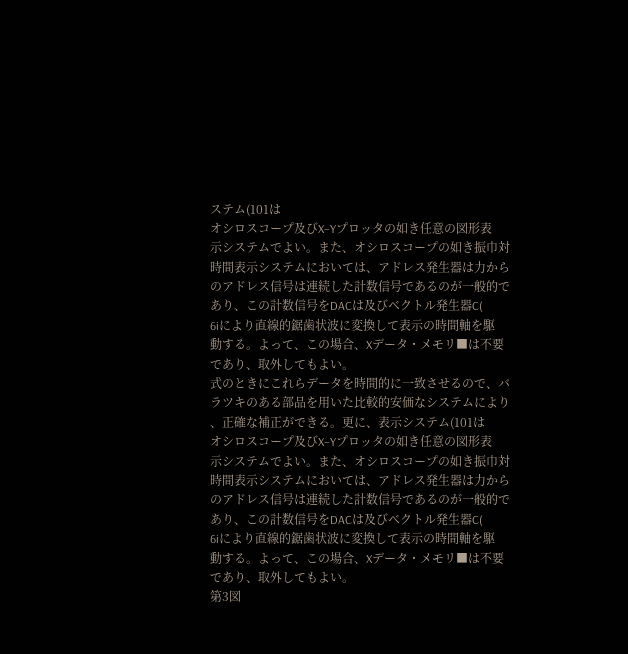ステム(101は
オシロスコープ及びX−Yプロッタの如き任意の図形表
示システムでよい。また、オシロスコープの如き振巾対
時間表示システムにおいては、アドレス発生器は力から
のアドレス信号は連続した計数信号であるのが一般的で
あり、この計数信号をDACは及びベクトル発生器C(
6iにより直線的鋸歯状波に変換して表示の時間軸を駆
動する。よって、この場合、Xデータ・メモリ■は不要
であり、取外してもよい。
式のときにこれらデータを時間的に一致させるので、バ
ラツキのある部品を用いた比較的安価なシステムにより
、正確な補正ができる。更に、表示システム(101は
オシロスコープ及びX−Yプロッタの如き任意の図形表
示システムでよい。また、オシロスコープの如き振巾対
時間表示システムにおいては、アドレス発生器は力から
のアドレス信号は連続した計数信号であるのが一般的で
あり、この計数信号をDACは及びベクトル発生器C(
6iにより直線的鋸歯状波に変換して表示の時間軸を駆
動する。よって、この場合、Xデータ・メモリ■は不要
であり、取外してもよい。
第3図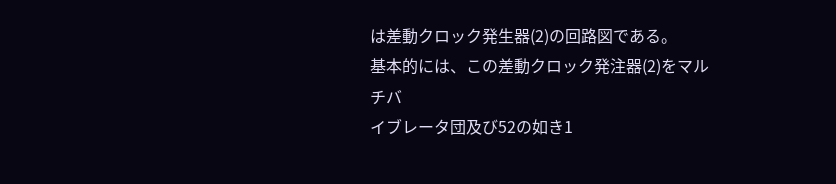は差動クロック発生器(2)の回路図である。
基本的には、この差動クロック発注器(2)をマルチバ
イブレータ団及び52の如き1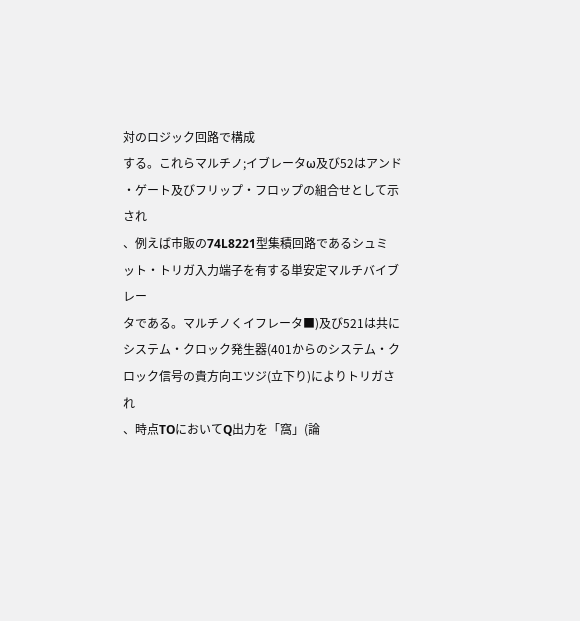対のロジック回路で構成
する。これらマルチノ;イブレータω及び52はアンド
・ゲート及びフリップ・フロップの組合せとして示され
、例えば市販の74L8221型集積回路であるシュミ
ット・トリガ入力端子を有する単安定マルチバイブレー
タである。マルチノくイフレータ■)及び521は共に
システム・クロック発生器(401からのシステム・ク
ロック信号の貴方向エツジ(立下り)によりトリガされ
、時点TOにおいてQ出力を「窩」(論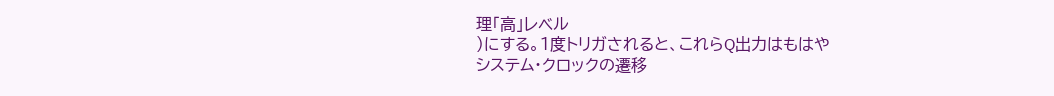理「高」レベル
)にする。1度トリガされると、これらQ出力はもはや
システム・クロックの遷移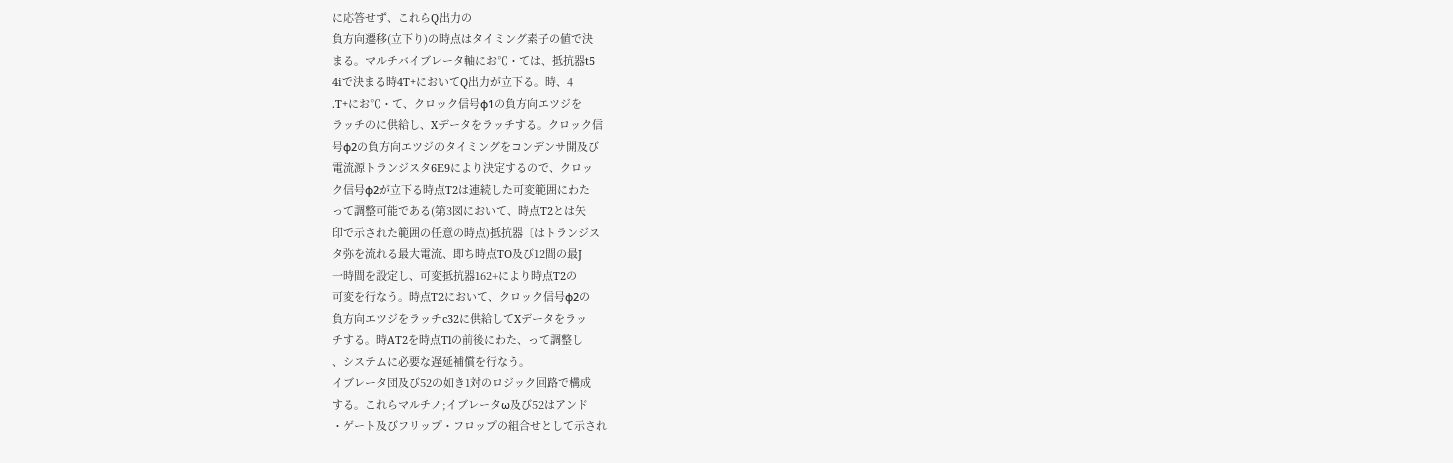に応答せず、これらQ出力の
負方向遷移(立下り)の時点はタイミング素子の値で決
まる。マルチバイブレータ軸にお℃・ては、抵抗器t5
4iで決まる時4T+においてQ出力が立下る。時、4
.T+にお℃・て、クロック信号φ1の負方向エツジを
ラッチのに供給し、Xデータをラッチする。クロック信
号φ2の負方向エツジのタイミングをコンデンサ開及び
電流源トランジスタ6E9により決定するので、クロッ
ク信号φ2が立下る時点T2は連続した可変範囲にわた
って調整可能である(第3図において、時点T2とは矢
印で示された範囲の任意の時点)抵抗器〔はトランジス
タ弥を流れる最大電流、即ち時点TO及び12間の最J
一時間を設定し、可変抵抗器162+により時点T2の
可変を行なう。時点T2において、クロック信号φ2の
負方向エツジをラッチc32に供給してXデータをラッ
チする。時AT2を時点Tlの前後にわた、って調整し
、システムに必要な遅延補償を行なう。
イブレータ団及び52の如き1対のロジック回路で構成
する。これらマルチノ;イブレータω及び52はアンド
・ゲート及びフリップ・フロップの組合せとして示され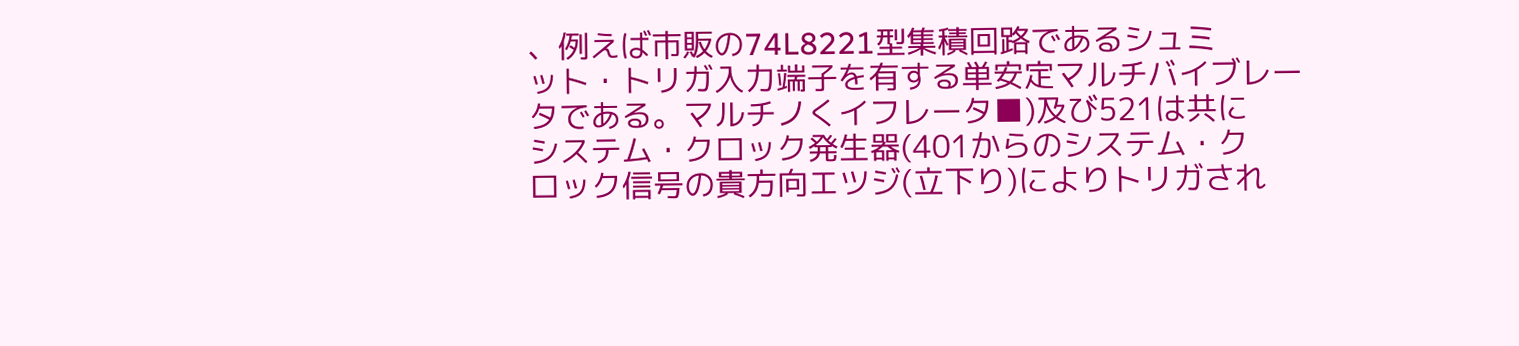、例えば市販の74L8221型集積回路であるシュミ
ット・トリガ入力端子を有する単安定マルチバイブレー
タである。マルチノくイフレータ■)及び521は共に
システム・クロック発生器(401からのシステム・ク
ロック信号の貴方向エツジ(立下り)によりトリガされ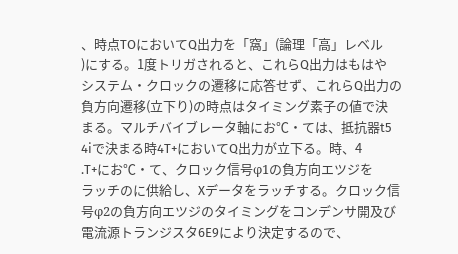、時点TOにおいてQ出力を「窩」(論理「高」レベル
)にする。1度トリガされると、これらQ出力はもはや
システム・クロックの遷移に応答せず、これらQ出力の
負方向遷移(立下り)の時点はタイミング素子の値で決
まる。マルチバイブレータ軸にお℃・ては、抵抗器t5
4iで決まる時4T+においてQ出力が立下る。時、4
.T+にお℃・て、クロック信号φ1の負方向エツジを
ラッチのに供給し、Xデータをラッチする。クロック信
号φ2の負方向エツジのタイミングをコンデンサ開及び
電流源トランジスタ6E9により決定するので、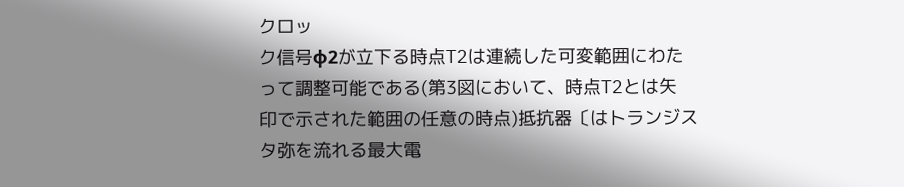クロッ
ク信号φ2が立下る時点T2は連続した可変範囲にわた
って調整可能である(第3図において、時点T2とは矢
印で示された範囲の任意の時点)抵抗器〔はトランジス
タ弥を流れる最大電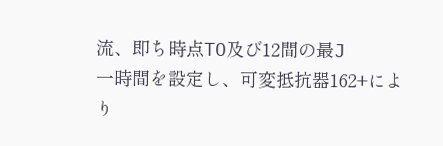流、即ち時点TO及び12間の最J
一時間を設定し、可変抵抗器162+により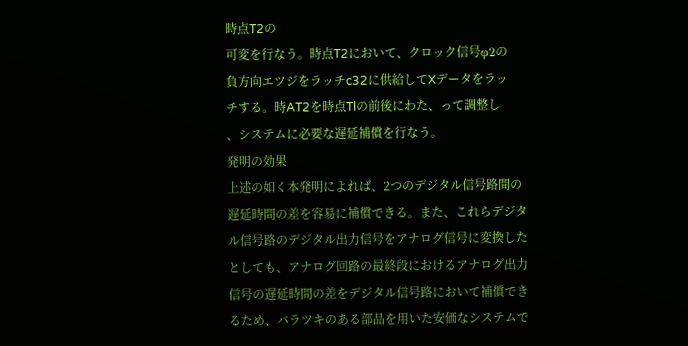時点T2の
可変を行なう。時点T2において、クロック信号φ2の
負方向エツジをラッチc32に供給してXデータをラッ
チする。時AT2を時点Tlの前後にわた、って調整し
、システムに必要な遅延補償を行なう。
発明の効果
上述の如く本発明によれば、2つのデジタル信号路間の
遅延時間の差を容易に補償できる。また、これらデジタ
ル信号路のデジタル出力信号をアナログ信号に変換した
としても、アナログ回路の最終段におけるアナログ出力
信号の遅延時間の差をデジタル信号路において補償でき
るため、バラツキのある部品を用いた安価なシステムで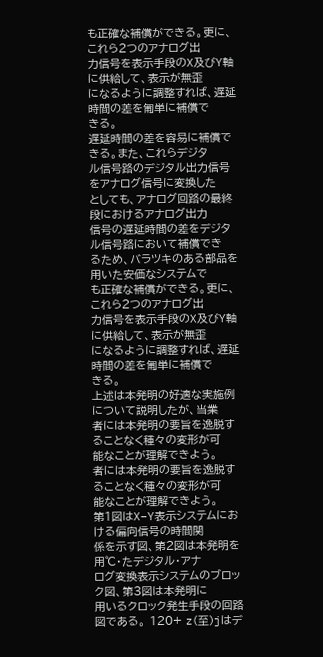も正確な補償ができる。更に、これら2つのアナログ出
力信号を表示手段のX及びY軸に供給して、表示が無歪
になるように調整すれば、遅延時間の差を匍単に補償で
きる。
遅延時間の差を容易に補償できる。また、これらデジタ
ル信号路のデジタル出力信号をアナログ信号に変換した
としても、アナログ回路の最終段におけるアナログ出力
信号の遅延時間の差をデジタル信号路において補償でき
るため、バラツキのある部品を用いた安価なシステムで
も正確な補償ができる。更に、これら2つのアナログ出
力信号を表示手段のX及びY軸に供給して、表示が無歪
になるように調整すれば、遅延時間の差を匍単に補償で
きる。
上述は本発明の好適な実施例について説明したが、当業
者には本発明の要旨を逸脱することなく種々の変形が可
能なことが理解できよう。
者には本発明の要旨を逸脱することなく種々の変形が可
能なことが理解できよう。
第1図はX−Y表示システムにおける偏向信号の時間関
係を示す図、第2図は本発明を用℃・たデジタル・アナ
ログ変換表示システムのブロック図、第3図は本発明に
用いるクロック発生手段の回路図である。 120+ z(至)jはデ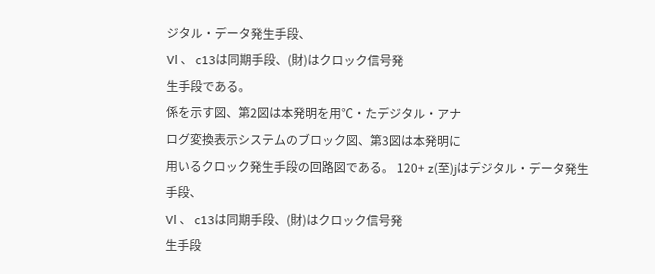ジタル・データ発生手段、
Vl 、 c13は同期手段、(財)はクロック信号発
生手段である。
係を示す図、第2図は本発明を用℃・たデジタル・アナ
ログ変換表示システムのブロック図、第3図は本発明に
用いるクロック発生手段の回路図である。 120+ z(至)jはデジタル・データ発生手段、
Vl 、 c13は同期手段、(財)はクロック信号発
生手段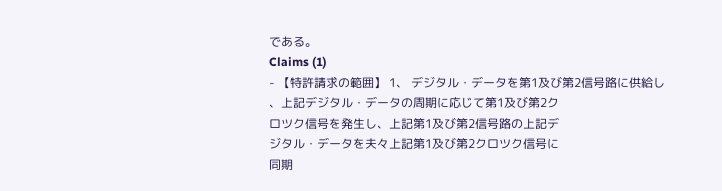である。
Claims (1)
- 【特許請求の範囲】 1、 デジタル・データを第1及び第2信号路に供給し
、上記デジタル・データの周期に応じて第1及び第2ク
ロツク信号を発生し、上記第1及び第2信号路の上記デ
ジタル・データを夫々上記第1及び第2クロツク信号に
同期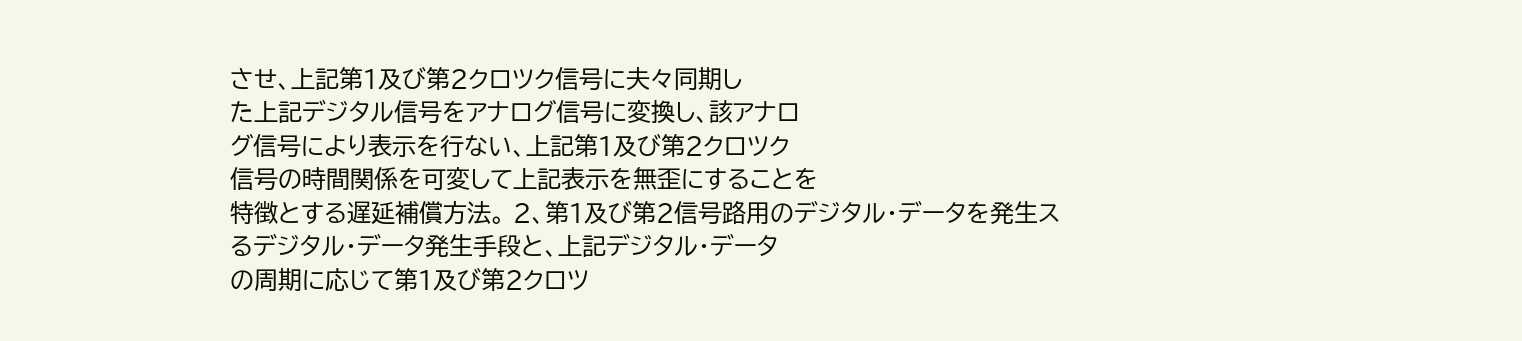させ、上記第1及び第2クロツク信号に夫々同期し
た上記デジタル信号をアナログ信号に変換し、該アナロ
グ信号により表示を行ない、上記第1及び第2クロツク
信号の時間関係を可変して上記表示を無歪にすることを
特徴とする遅延補償方法。 2、第1及び第2信号路用のデジタル・データを発生ス
るデジタル・データ発生手段と、上記デジタル・データ
の周期に応じて第1及び第2クロツ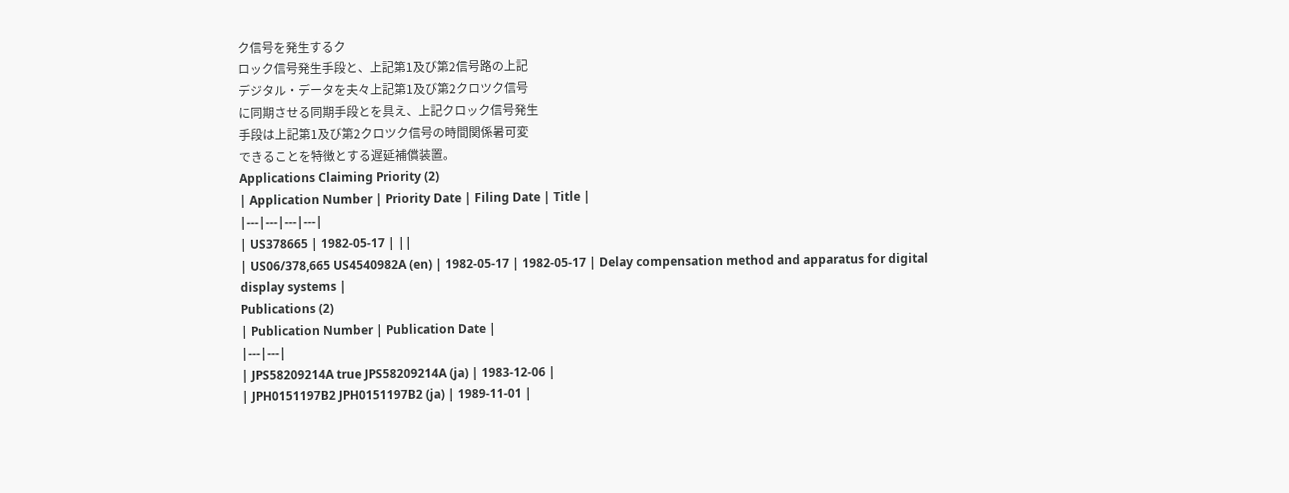ク信号を発生するク
ロック信号発生手段と、上記第1及び第2信号路の上記
デジタル・データを夫々上記第1及び第2クロツク信号
に同期させる同期手段とを具え、上記クロック信号発生
手段は上記第1及び第2クロツク信号の時間関係暑可変
できることを特徴とする遅延補償装置。
Applications Claiming Priority (2)
| Application Number | Priority Date | Filing Date | Title |
|---|---|---|---|
| US378665 | 1982-05-17 | ||
| US06/378,665 US4540982A (en) | 1982-05-17 | 1982-05-17 | Delay compensation method and apparatus for digital display systems |
Publications (2)
| Publication Number | Publication Date |
|---|---|
| JPS58209214A true JPS58209214A (ja) | 1983-12-06 |
| JPH0151197B2 JPH0151197B2 (ja) | 1989-11-01 |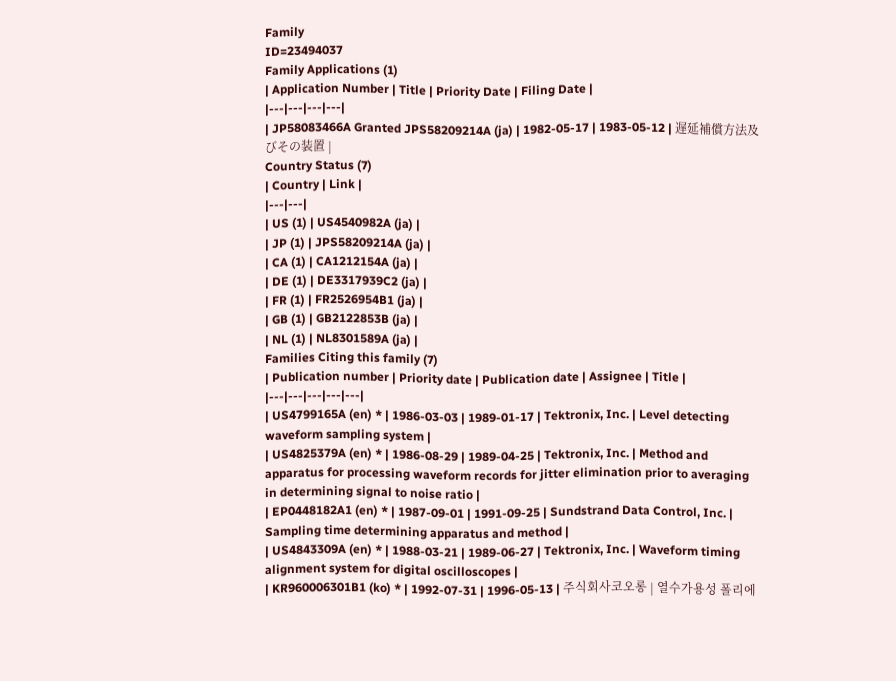Family
ID=23494037
Family Applications (1)
| Application Number | Title | Priority Date | Filing Date |
|---|---|---|---|
| JP58083466A Granted JPS58209214A (ja) | 1982-05-17 | 1983-05-12 | 遅延補償方法及びその装置 |
Country Status (7)
| Country | Link |
|---|---|
| US (1) | US4540982A (ja) |
| JP (1) | JPS58209214A (ja) |
| CA (1) | CA1212154A (ja) |
| DE (1) | DE3317939C2 (ja) |
| FR (1) | FR2526954B1 (ja) |
| GB (1) | GB2122853B (ja) |
| NL (1) | NL8301589A (ja) |
Families Citing this family (7)
| Publication number | Priority date | Publication date | Assignee | Title |
|---|---|---|---|---|
| US4799165A (en) * | 1986-03-03 | 1989-01-17 | Tektronix, Inc. | Level detecting waveform sampling system |
| US4825379A (en) * | 1986-08-29 | 1989-04-25 | Tektronix, Inc. | Method and apparatus for processing waveform records for jitter elimination prior to averaging in determining signal to noise ratio |
| EP0448182A1 (en) * | 1987-09-01 | 1991-09-25 | Sundstrand Data Control, Inc. | Sampling time determining apparatus and method |
| US4843309A (en) * | 1988-03-21 | 1989-06-27 | Tektronix, Inc. | Waveform timing alignment system for digital oscilloscopes |
| KR960006301B1 (ko) * | 1992-07-31 | 1996-05-13 | 주식회사코오롱 | 열수가용성 폴리에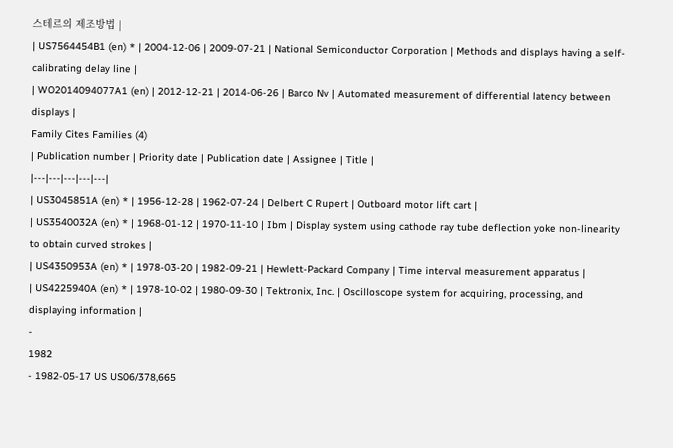스테르의 제조방법 |
| US7564454B1 (en) * | 2004-12-06 | 2009-07-21 | National Semiconductor Corporation | Methods and displays having a self-calibrating delay line |
| WO2014094077A1 (en) | 2012-12-21 | 2014-06-26 | Barco Nv | Automated measurement of differential latency between displays |
Family Cites Families (4)
| Publication number | Priority date | Publication date | Assignee | Title |
|---|---|---|---|---|
| US3045851A (en) * | 1956-12-28 | 1962-07-24 | Delbert C Rupert | Outboard motor lift cart |
| US3540032A (en) * | 1968-01-12 | 1970-11-10 | Ibm | Display system using cathode ray tube deflection yoke non-linearity to obtain curved strokes |
| US4350953A (en) * | 1978-03-20 | 1982-09-21 | Hewlett-Packard Company | Time interval measurement apparatus |
| US4225940A (en) * | 1978-10-02 | 1980-09-30 | Tektronix, Inc. | Oscilloscope system for acquiring, processing, and displaying information |
-
1982
- 1982-05-17 US US06/378,665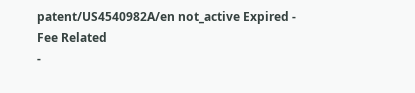patent/US4540982A/en not_active Expired - Fee Related
-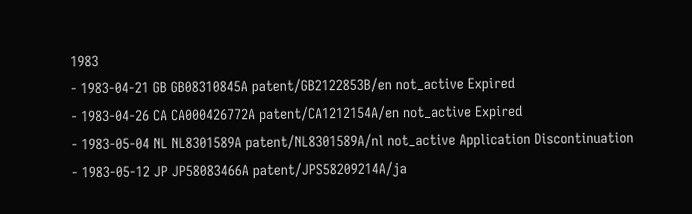1983
- 1983-04-21 GB GB08310845A patent/GB2122853B/en not_active Expired
- 1983-04-26 CA CA000426772A patent/CA1212154A/en not_active Expired
- 1983-05-04 NL NL8301589A patent/NL8301589A/nl not_active Application Discontinuation
- 1983-05-12 JP JP58083466A patent/JPS58209214A/ja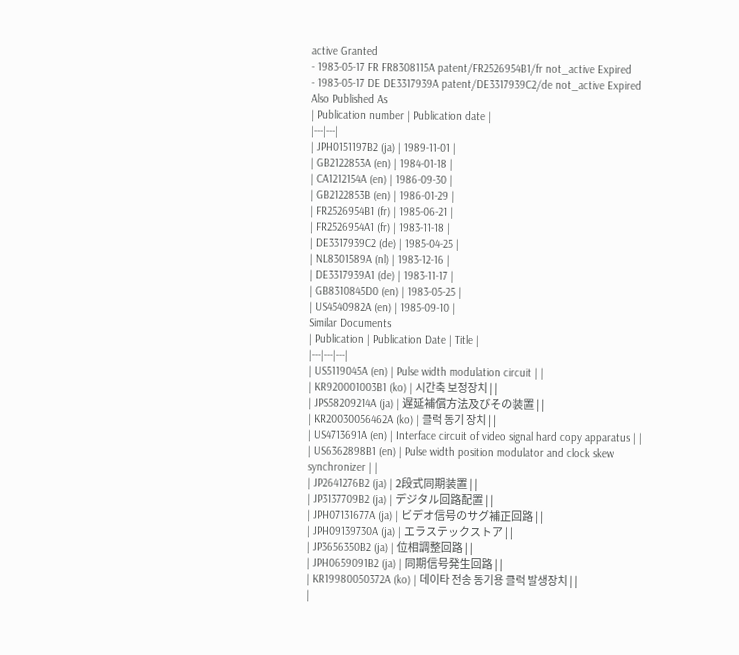active Granted
- 1983-05-17 FR FR8308115A patent/FR2526954B1/fr not_active Expired
- 1983-05-17 DE DE3317939A patent/DE3317939C2/de not_active Expired
Also Published As
| Publication number | Publication date |
|---|---|
| JPH0151197B2 (ja) | 1989-11-01 |
| GB2122853A (en) | 1984-01-18 |
| CA1212154A (en) | 1986-09-30 |
| GB2122853B (en) | 1986-01-29 |
| FR2526954B1 (fr) | 1985-06-21 |
| FR2526954A1 (fr) | 1983-11-18 |
| DE3317939C2 (de) | 1985-04-25 |
| NL8301589A (nl) | 1983-12-16 |
| DE3317939A1 (de) | 1983-11-17 |
| GB8310845D0 (en) | 1983-05-25 |
| US4540982A (en) | 1985-09-10 |
Similar Documents
| Publication | Publication Date | Title |
|---|---|---|
| US5119045A (en) | Pulse width modulation circuit | |
| KR920001003B1 (ko) | 시간축 보정장치 | |
| JPS58209214A (ja) | 遅延補償方法及びその装置 | |
| KR20030056462A (ko) | 클럭 동기 장치 | |
| US4713691A (en) | Interface circuit of video signal hard copy apparatus | |
| US6362898B1 (en) | Pulse width position modulator and clock skew synchronizer | |
| JP2641276B2 (ja) | 2段式同期装置 | |
| JP3137709B2 (ja) | デジタル回路配置 | |
| JPH07131677A (ja) | ビデオ信号のサグ補正回路 | |
| JPH09139730A (ja) | エラステックストア | |
| JP3656350B2 (ja) | 位相調整回路 | |
| JPH0659091B2 (ja) | 同期信号発生回路 | |
| KR19980050372A (ko) | 데이타 전송 동기용 클럭 발생장치 | |
|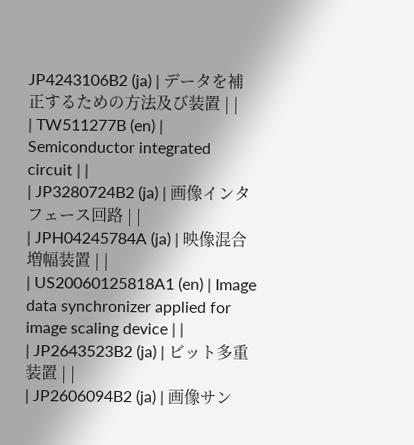JP4243106B2 (ja) | データを補正するための方法及び装置 | |
| TW511277B (en) | Semiconductor integrated circuit | |
| JP3280724B2 (ja) | 画像インタフェース回路 | |
| JPH04245784A (ja) | 映像混合増幅装置 | |
| US20060125818A1 (en) | Image data synchronizer applied for image scaling device | |
| JP2643523B2 (ja) | ビット多重装置 | |
| JP2606094B2 (ja) | 画像サン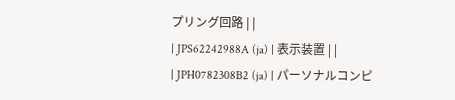プリング回路 | |
| JPS62242988A (ja) | 表示装置 | |
| JPH0782308B2 (ja) | パーソナルコンピ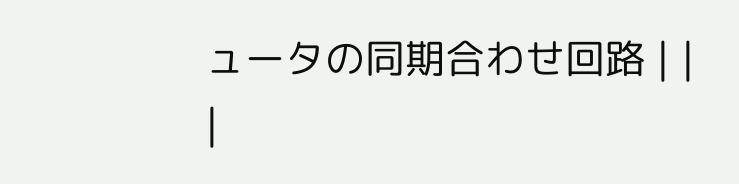ュータの同期合わせ回路 | |
|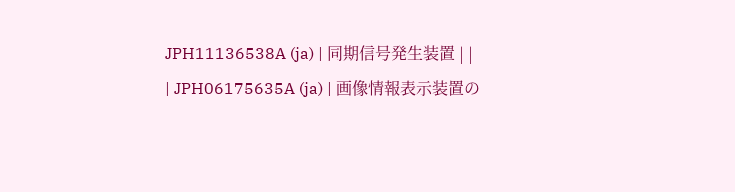JPH11136538A (ja) | 同期信号発生装置 | |
| JPH06175635A (ja) | 画像情報表示装置の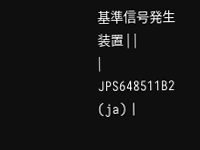基準信号発生装置 | |
| JPS648511B2 (ja) |